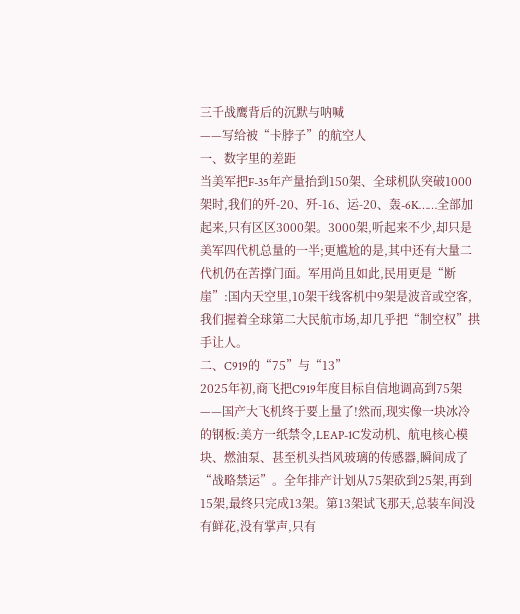三千战鹰背后的沉默与呐喊
——写给被“卡脖子”的航空人
一、数字里的差距
当美军把F-35年产量抬到150架、全球机队突破1000架时,我们的歼-20、歼-16、运-20、轰-6K……全部加起来,只有区区3000架。3000架,听起来不少,却只是美军四代机总量的一半;更尴尬的是,其中还有大量二代机仍在苦撑门面。军用尚且如此,民用更是“断崖”:国内天空里,10架干线客机中9架是波音或空客,我们握着全球第二大民航市场,却几乎把“制空权”拱手让人。
二、C919的“75”与“13”
2025年初,商飞把C919年度目标自信地调高到75架——国产大飞机终于要上量了!然而,现实像一块冰冷的钢板:美方一纸禁令,LEAP-1C发动机、航电核心模块、燃油泵、甚至机头挡风玻璃的传感器,瞬间成了“战略禁运”。全年排产计划从75架砍到25架,再到15架,最终只完成13架。第13架试飞那天,总装车间没有鲜花,没有掌声,只有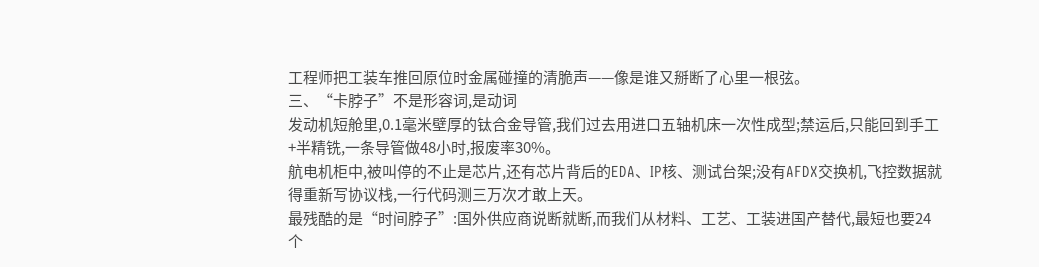工程师把工装车推回原位时金属碰撞的清脆声——像是谁又掰断了心里一根弦。
三、“卡脖子”不是形容词,是动词
发动机短舱里,0.1毫米壁厚的钛合金导管,我们过去用进口五轴机床一次性成型;禁运后,只能回到手工+半精铣,一条导管做48小时,报废率30%。
航电机柜中,被叫停的不止是芯片,还有芯片背后的EDA、IP核、测试台架;没有AFDX交换机,飞控数据就得重新写协议栈,一行代码测三万次才敢上天。
最残酷的是“时间脖子”:国外供应商说断就断,而我们从材料、工艺、工装进国产替代,最短也要24个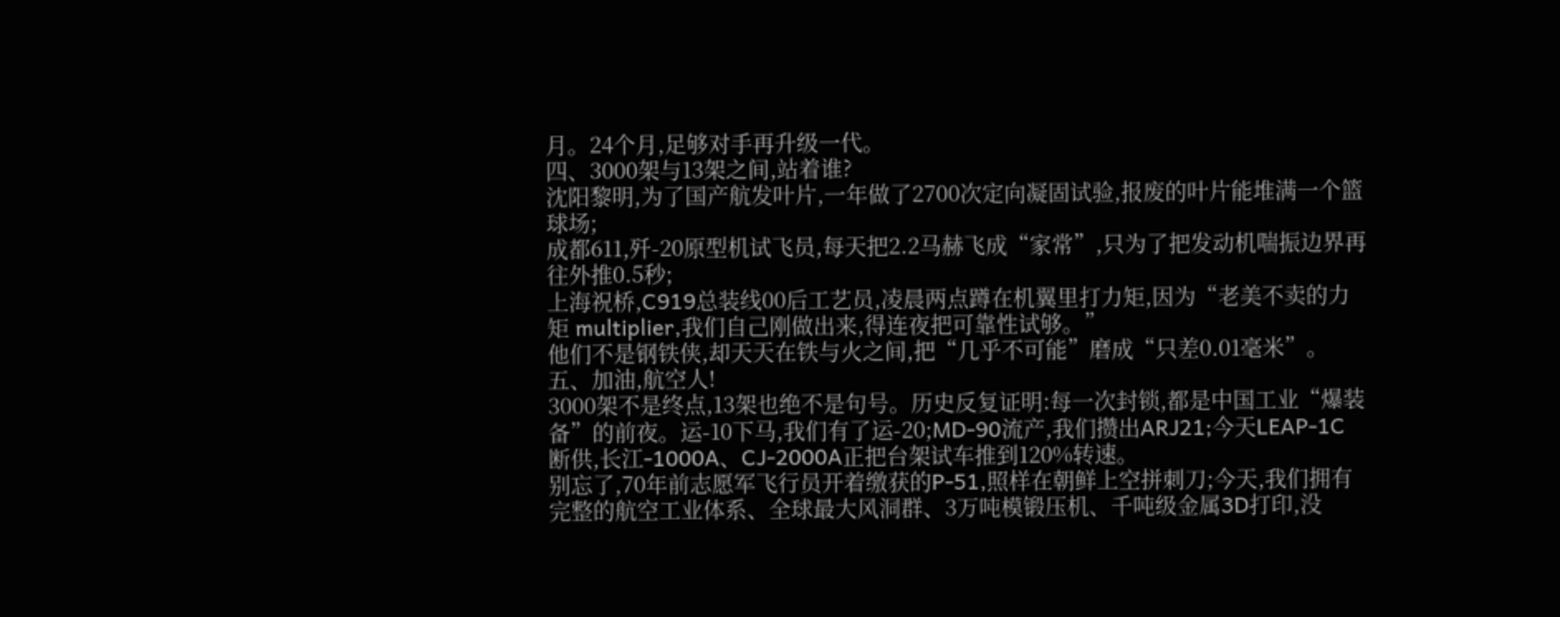月。24个月,足够对手再升级一代。
四、3000架与13架之间,站着谁?
沈阳黎明,为了国产航发叶片,一年做了2700次定向凝固试验,报废的叶片能堆满一个篮球场;
成都611,歼-20原型机试飞员,每天把2.2马赫飞成“家常”,只为了把发动机喘振边界再往外推0.5秒;
上海祝桥,C919总装线00后工艺员,凌晨两点蹲在机翼里打力矩,因为“老美不卖的力矩 multiplier,我们自己刚做出来,得连夜把可靠性试够。”
他们不是钢铁侠,却天天在铁与火之间,把“几乎不可能”磨成“只差0.01毫米”。
五、加油,航空人!
3000架不是终点,13架也绝不是句号。历史反复证明:每一次封锁,都是中国工业“爆装备”的前夜。运-10下马,我们有了运-20;MD-90流产,我们攒出ARJ21;今天LEAP-1C断供,长江-1000A、CJ-2000A正把台架试车推到120%转速。
别忘了,70年前志愿军飞行员开着缴获的P-51,照样在朝鲜上空拼刺刀;今天,我们拥有完整的航空工业体系、全球最大风洞群、3万吨模锻压机、千吨级金属3D打印,没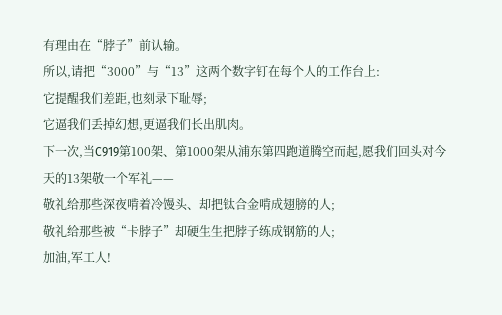有理由在“脖子”前认输。
所以,请把“3000”与“13”这两个数字钉在每个人的工作台上:
它提醒我们差距,也刻录下耻辱;
它逼我们丢掉幻想,更逼我们长出肌肉。
下一次,当C919第100架、第1000架从浦东第四跑道腾空而起,愿我们回头对今天的13架敬一个军礼——
敬礼给那些深夜啃着冷馒头、却把钛合金啃成翅膀的人;
敬礼给那些被“卡脖子”却硬生生把脖子练成钢筋的人;
加油,军工人!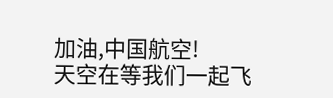加油,中国航空!
天空在等我们一起飞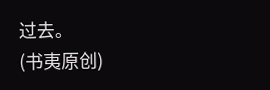过去。
(书夷原创)